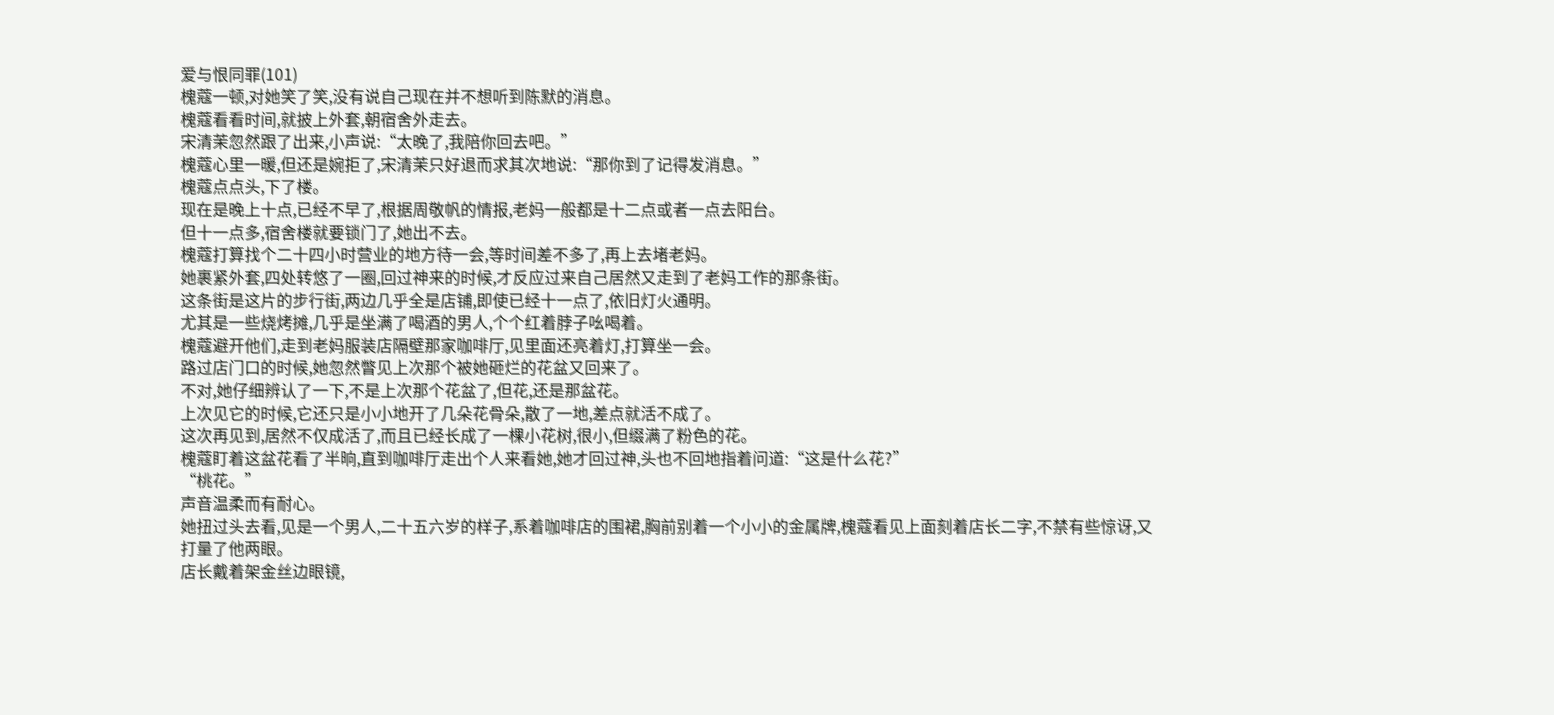爱与恨同罪(101)
槐蔻一顿,对她笑了笑,没有说自己现在并不想听到陈默的消息。
槐蔻看看时间,就披上外套,朝宿舍外走去。
宋清茉忽然跟了出来,小声说:“太晚了,我陪你回去吧。”
槐蔻心里一暖,但还是婉拒了,宋清茉只好退而求其次地说:“那你到了记得发消息。”
槐蔻点点头,下了楼。
现在是晚上十点,已经不早了,根据周敬帆的情报,老妈一般都是十二点或者一点去阳台。
但十一点多,宿舍楼就要锁门了,她出不去。
槐蔻打算找个二十四小时营业的地方待一会,等时间差不多了,再上去堵老妈。
她裹紧外套,四处转悠了一圈,回过神来的时候,才反应过来自己居然又走到了老妈工作的那条街。
这条街是这片的步行街,两边几乎全是店铺,即使已经十一点了,依旧灯火通明。
尤其是一些烧烤摊,几乎是坐满了喝酒的男人,个个红着脖子吆喝着。
槐蔻避开他们,走到老妈服装店隔壁那家咖啡厅,见里面还亮着灯,打算坐一会。
路过店门口的时候,她忽然瞥见上次那个被她砸烂的花盆又回来了。
不对,她仔细辨认了一下,不是上次那个花盆了,但花,还是那盆花。
上次见它的时候,它还只是小小地开了几朵花骨朵,散了一地,差点就活不成了。
这次再见到,居然不仅成活了,而且已经长成了一棵小花树,很小,但缀满了粉色的花。
槐蔻盯着这盆花看了半晌,直到咖啡厅走出个人来看她,她才回过神,头也不回地指着问道:“这是什么花?”
“桃花。”
声音温柔而有耐心。
她扭过头去看,见是一个男人,二十五六岁的样子,系着咖啡店的围裙,胸前别着一个小小的金属牌,槐蔻看见上面刻着店长二字,不禁有些惊讶,又打量了他两眼。
店长戴着架金丝边眼镜,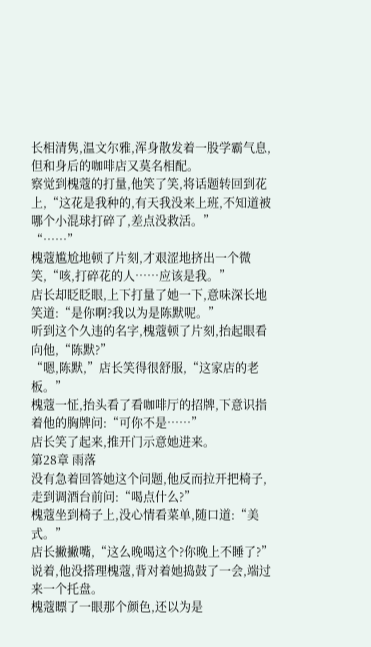长相清隽,温文尔雅,浑身散发着一股学霸气息,但和身后的咖啡店又莫名相配。
察觉到槐蔻的打量,他笑了笑,将话题转回到花上,“这花是我种的,有天我没来上班,不知道被哪个小混球打碎了,差点没救活。”
“……”
槐蔻尴尬地顿了片刻,才艰涩地挤出一个微笑,“咳,打碎花的人……应该是我。”
店长却眨眨眼,上下打量了她一下,意味深长地笑道:“是你啊?我以为是陈默呢。”
听到这个久违的名字,槐蔻顿了片刻,抬起眼看向他,“陈默?”
“嗯,陈默,”店长笑得很舒服,“这家店的老板。”
槐蔻一怔,抬头看了看咖啡厅的招牌,下意识指着他的胸牌问:“可你不是……”
店长笑了起来,推开门示意她进来。
第28章 雨落
没有急着回答她这个问题,他反而拉开把椅子,走到调酒台前问:“喝点什么?”
槐蔻坐到椅子上,没心情看菜单,随口道:“美式。”
店长撇撇嘴,“这么晚喝这个?你晚上不睡了?”
说着,他没搭理槐蔻,背对着她捣鼓了一会,端过来一个托盘。
槐蔻瞟了一眼那个颜色,还以为是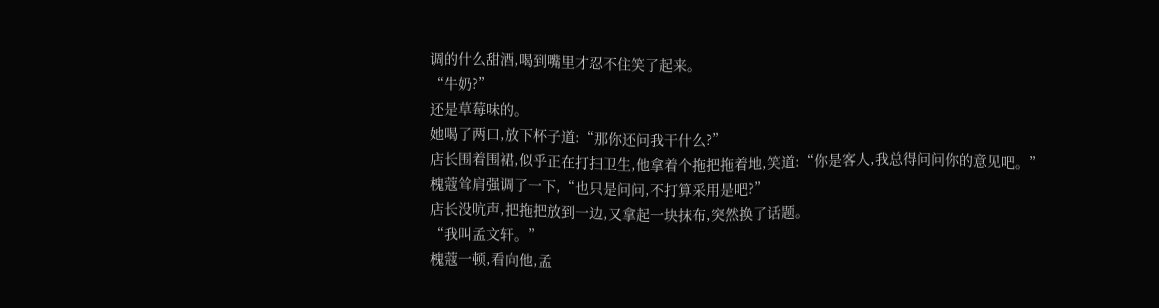调的什么甜酒,喝到嘴里才忍不住笑了起来。
“牛奶?”
还是草莓味的。
她喝了两口,放下杯子道:“那你还问我干什么?”
店长围着围裙,似乎正在打扫卫生,他拿着个拖把拖着地,笑道:“你是客人,我总得问问你的意见吧。”
槐蔻耸肩强调了一下,“也只是问问,不打算采用是吧?”
店长没吭声,把拖把放到一边,又拿起一块抹布,突然换了话题。
“我叫孟文轩。”
槐蔻一顿,看向他,孟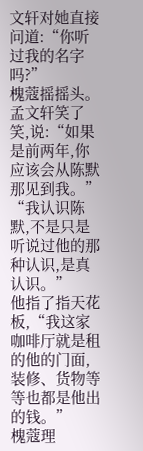文轩对她直接问道:“你听过我的名字吗?”
槐蔻摇摇头。
孟文轩笑了笑,说:“如果是前两年,你应该会从陈默那见到我。”
“我认识陈默,不是只是听说过他的那种认识,是真认识。”
他指了指天花板,“我这家咖啡厅就是租的他的门面,装修、货物等等也都是他出的钱。”
槐蔻理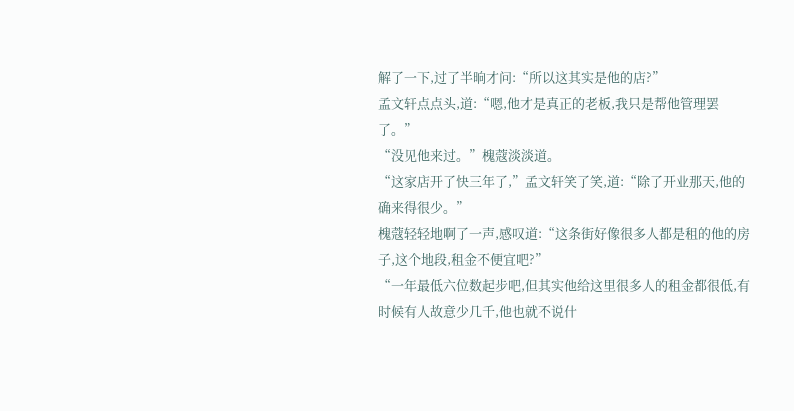解了一下,过了半晌才问:“所以这其实是他的店?”
孟文轩点点头,道:“嗯,他才是真正的老板,我只是帮他管理罢了。”
“没见他来过。”槐蔻淡淡道。
“这家店开了快三年了,”孟文轩笑了笑,道:“除了开业那天,他的确来得很少。”
槐蔻轻轻地啊了一声,感叹道:“这条街好像很多人都是租的他的房子,这个地段,租金不便宜吧?”
“一年最低六位数起步吧,但其实他给这里很多人的租金都很低,有时候有人故意少几千,他也就不说什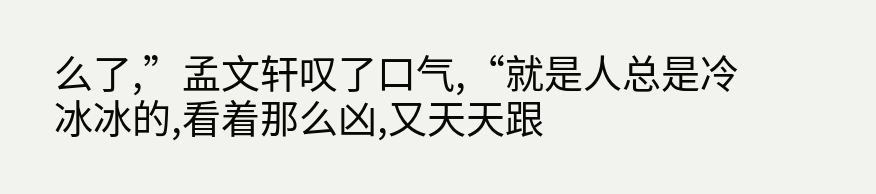么了,”孟文轩叹了口气,“就是人总是冷冰冰的,看着那么凶,又天天跟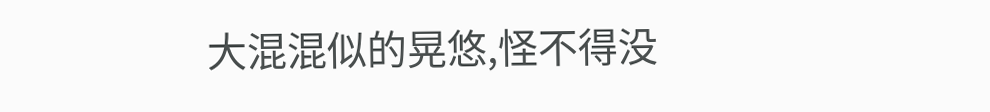大混混似的晃悠,怪不得没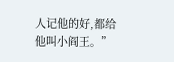人记他的好,都给他叫小阎王。”